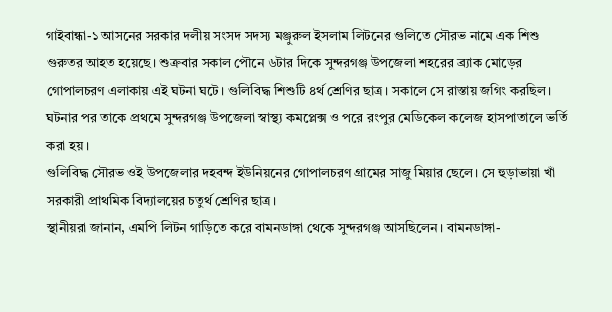গাইবান্ধা-১ আসনের সরকার দলীয় সংসদ সদস্য মঞ্জুরুল ইসলাম লিটনের গুলিতে সৌরভ নামে এক শিশু গুরুতর আহত হয়েছে। শুক্রবার সকাল পৌনে ৬টার দিকে সুন্দরগঞ্জ উপজেলা শহরের ব্র্যাক মোড়ের গোপালচরণ এলাকায় এই ঘটনা ঘটে। গুলিবিদ্ধ শিশুটি ৪র্থ শ্রেণির ছাত্র। সকালে সে রাস্তায় জগিং করছিল।
ঘটনার পর তাকে প্রথমে সুন্দরগঞ্জ উপজেলা স্বাস্থ্য কমপ্লেক্স ও পরে রংপুর মেডিকেল কলেজ হাসপাতালে ভর্তি করা হয়।
গুলিবিদ্ধ সৌরভ ওই উপজেলার দহবন্দ ইউনিয়নের গোপালচরণ গ্রামের সাজু মিয়ার ছেলে। সে হুড়াভায়া খাঁ সরকারী প্রাথমিক বিদ্যালয়ের চতুর্থ শ্রেণির ছাত্র।
স্থানীয়রা জানান, এমপি লিটন গাড়িতে করে বামনডাঙ্গা থেকে সুন্দরগঞ্জ আসছিলেন। বামনডাঙ্গা-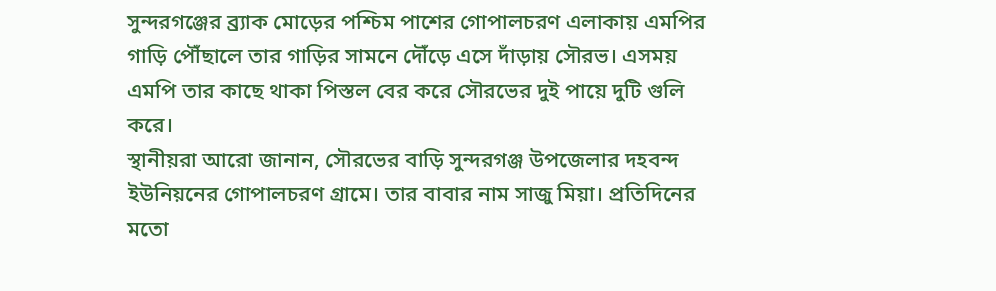সুন্দরগঞ্জের ব্র্যাক মোড়ের পশ্চিম পাশের গোপালচরণ এলাকায় এমপির গাড়ি পৌঁছালে তার গাড়ির সামনে দৌঁড়ে এসে দাঁড়ায় সৌরভ। এসময় এমপি তার কাছে থাকা পিস্তল বের করে সৌরভের দুই পায়ে দুটি গুলি করে।
স্থানীয়রা আরো জানান, সৌরভের বাড়ি সুন্দরগঞ্জ উপজেলার দহবন্দ ইউনিয়নের গোপালচরণ গ্রামে। তার বাবার নাম সাজু মিয়া। প্রতিদিনের মতো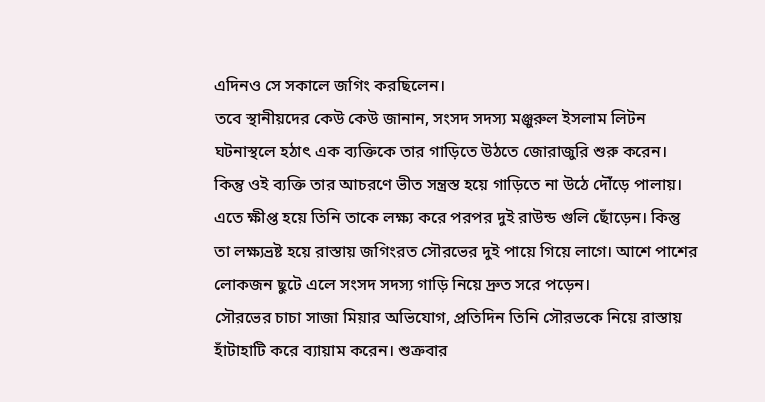এদিনও সে সকালে জগিং করছিলেন।
তবে স্থানীয়দের কেউ কেউ জানান, সংসদ সদস্য মঞ্জুরুল ইসলাম লিটন ঘটনাস্থলে হঠাৎ এক ব্যক্তিকে তার গাড়িতে উঠতে জোরাজুরি শুরু করেন। কিন্তু ওই ব্যক্তি তার আচরণে ভীত সন্ত্রস্ত হয়ে গাড়িতে না উঠে দৌঁড়ে পালায়। এতে ক্ষীপ্ত হয়ে তিনি তাকে লক্ষ্য করে পরপর দুই রাউন্ড গুলি ছোঁড়েন। কিন্তু তা লক্ষ্যভ্রষ্ট হয়ে রাস্তায় জগিংরত সৌরভের দুই পায়ে গিয়ে লাগে। আশে পাশের লোকজন ছুটে এলে সংসদ সদস্য গাড়ি নিয়ে দ্রুত সরে পড়েন।
সৌরভের চাচা সাজা মিয়ার অভিযোগ, প্রতিদিন তিনি সৌরভকে নিয়ে রাস্তায় হাঁটাহাটি করে ব্যায়াম করেন। শুক্রবার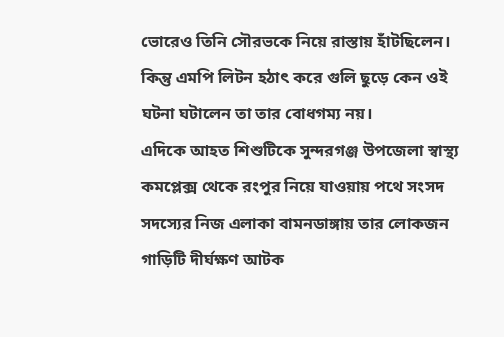ভোরেও তিনি সৌরভকে নিয়ে রাস্তায় হাঁটছিলেন। কিন্তু এমপি লিটন হঠাৎ করে গুলি ছুড়ে কেন ওই ঘটনা ঘটালেন তা তার বোধগম্য নয়।
এদিকে আহত শিশুটিকে সুন্দরগঞ্জ উপজেলা স্বাস্থ্য কমপ্লেক্স থেকে রংপুর নিয়ে যাওয়ায় পথে সংসদ সদস্যের নিজ এলাকা বামনডাঙ্গায় তার লোকজন গাড়িটি দীর্ঘক্ষণ আটক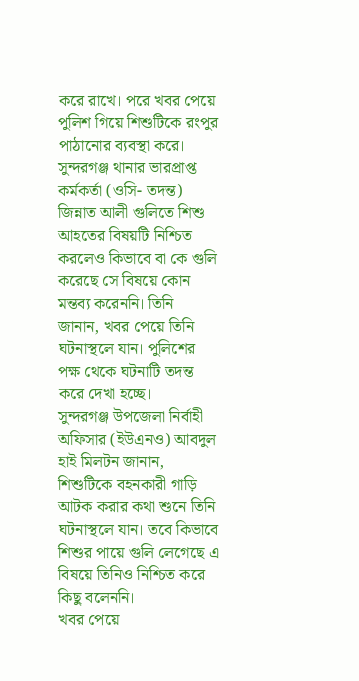করে রাখে। পরে খবর পেয়ে পুলিশ গিয়ে শিশুটিকে রংপুর পাঠানোর ব্যবস্থা করে।
সুন্দরগঞ্জ থানার ভারপ্রাপ্ত কর্মকর্তা (ওসি- তদন্ত) জিন্নাত আলী গুলিতে শিশু আহতের বিষয়টি নিশ্চিত করলেও কিভাবে বা কে গুলি করেছে সে বিষয়ে কোন মন্তব্য করেননি। তিনি জানান, খবর পেয়ে তিনি ঘটনাস্থলে যান। পুলিশের পক্ষ থেকে ঘটনাটি তদন্ত করে দেখা হচ্ছে।
সুন্দরগঞ্জ উপজেলা নির্বাহী অফিসার (ইউএনও) আবদুল হাই মিলটন জানান, শিশুটিকে বহনকারী গাড়ি আটক করার কথা শুনে তিনি ঘটনাস্থলে যান। তবে কিভাবে শিশুর পায়ে গুলি লেগেছে এ বিষয়ে তিনিও নিশ্চিত করে কিছু বলেননি।
খবর পেয়ে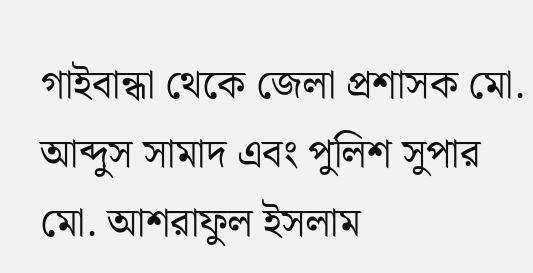গাইবান্ধা থেকে জেলা প্রশাসক মো. আব্দুস সামাদ এবং পুলিশ সুপার মো. আশরাফুল ইসলাম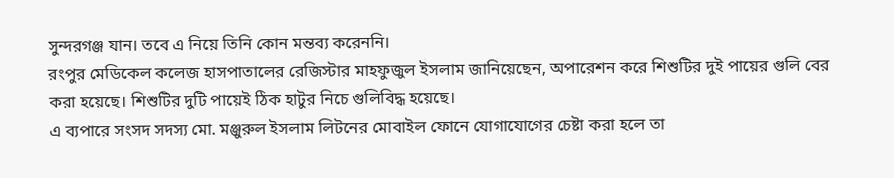সুন্দরগঞ্জ যান। তবে এ নিয়ে তিনি কোন মন্তব্য করেননি।
রংপুর মেডিকেল কলেজ হাসপাতালের রেজিস্টার মাহফুজুল ইসলাম জানিয়েছেন, অপারেশন করে শিশুটির দুই পায়ের গুলি বের করা হয়েছে। শিশুটির দুটি পায়েই ঠিক হাটুর নিচে গুলিবিদ্ধ হয়েছে।
এ ব্যপারে সংসদ সদস্য মো. মঞ্জুরুল ইসলাম লিটনের মোবাইল ফোনে যোগাযোগের চেষ্টা করা হলে তা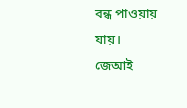বন্ধ পাওয়ায় যায়।
জেআই